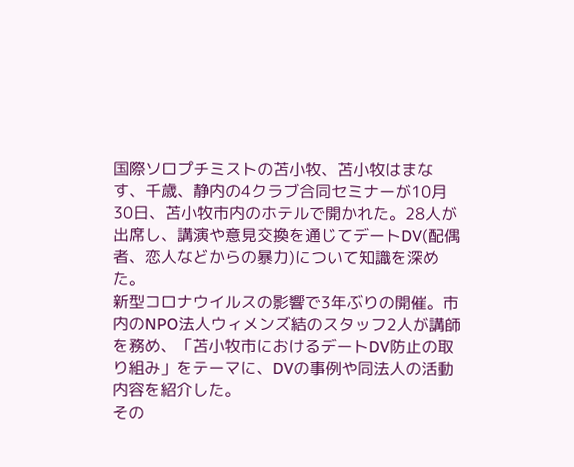国際ソロプチミストの苫小牧、苫小牧はまなす、千歳、静内の4クラブ合同セミナーが10月30日、苫小牧市内のホテルで開かれた。28人が出席し、講演や意見交換を通じてデートDV(配偶者、恋人などからの暴力)について知識を深めた。
新型コロナウイルスの影響で3年ぶりの開催。市内のNPO法人ウィメンズ結のスタッフ2人が講師を務め、「苫小牧市におけるデートDV防止の取り組み」をテーマに、DVの事例や同法人の活動内容を紹介した。
その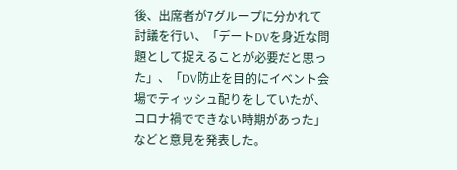後、出席者が7グループに分かれて討議を行い、「デートDVを身近な問題として捉えることが必要だと思った」、「DV防止を目的にイベント会場でティッシュ配りをしていたが、コロナ禍でできない時期があった」などと意見を発表した。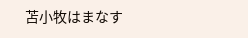苫小牧はまなす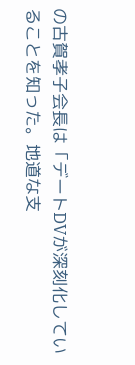の古賀孝子会長は「デートDVが深刻化していることを知った。地道な支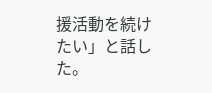援活動を続けたい」と話した。